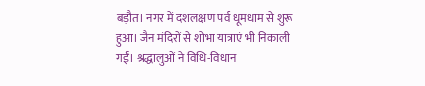बड़ौत। नगर में दशलक्षण पर्व धूमधाम से शुरू हुआ। जैन मंदिरों से शोभा यात्राएं भी निकाली गईं। श्रद्धालुओं ने विधि-विधान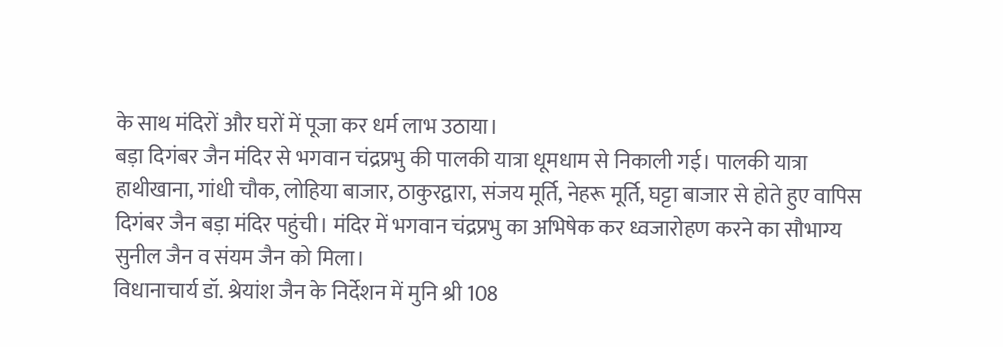के साथ मंदिरों और घरों में पूजा कर धर्म लाभ उठाया।
बड़ा दिगंबर जैन मंदिर से भगवान चंद्रप्रभु की पालकी यात्रा धूमधाम से निकाली गई। पालकी यात्रा हाथीखाना, गांधी चौक, लोहिया बाजार, ठाकुरद्वारा, संजय मूर्ति, नेहरू मूर्ति, घट्टा बाजार से होते हुए वापिस दिगंबर जैन बड़ा मंदिर पहुंची। मंदिर में भगवान चंद्रप्रभु का अभिषेक कर ध्वजारोहण करने का सौभाग्य सुनील जैन व संयम जैन को मिला।
विधानाचार्य डॉ. श्रेयांश जैन के निर्देशन में मुनि श्री 108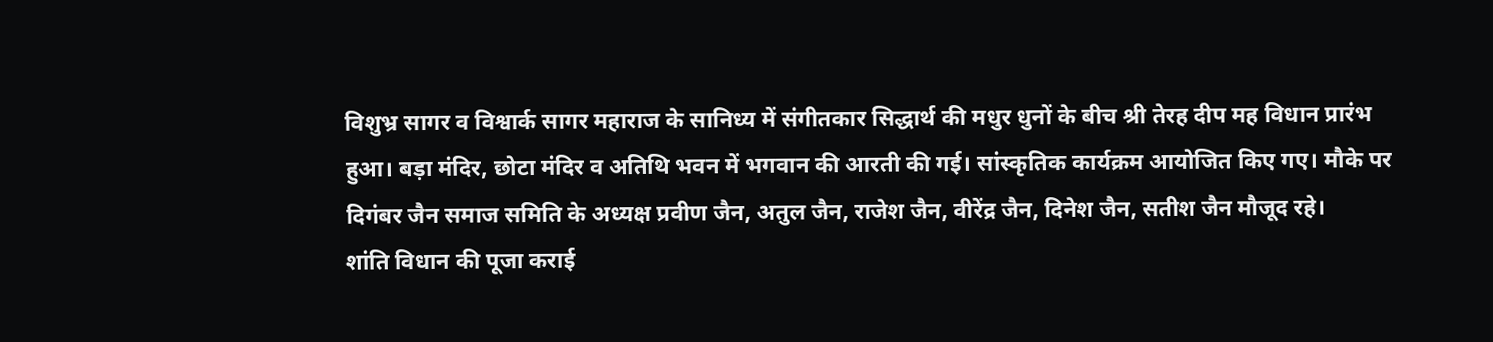विशुभ्र सागर व विश्वार्क सागर महाराज के सानिध्य में संगीतकार सिद्धार्थ की मधुर धुनों के बीच श्री तेरह दीप मह विधान प्रारंभ हुआ। बड़ा मंदिर, छोटा मंदिर व अतिथि भवन में भगवान की आरती की गई। सांस्कृतिक कार्यक्रम आयोजित किए गए। मौके पर दिगंबर जैन समाज समिति के अध्यक्ष प्रवीण जैन, अतुल जैन, राजेश जैन, वीरेंद्र जैन, दिनेश जैन, सतीश जैन मौजूद रहे।
शांति विधान की पूजा कराई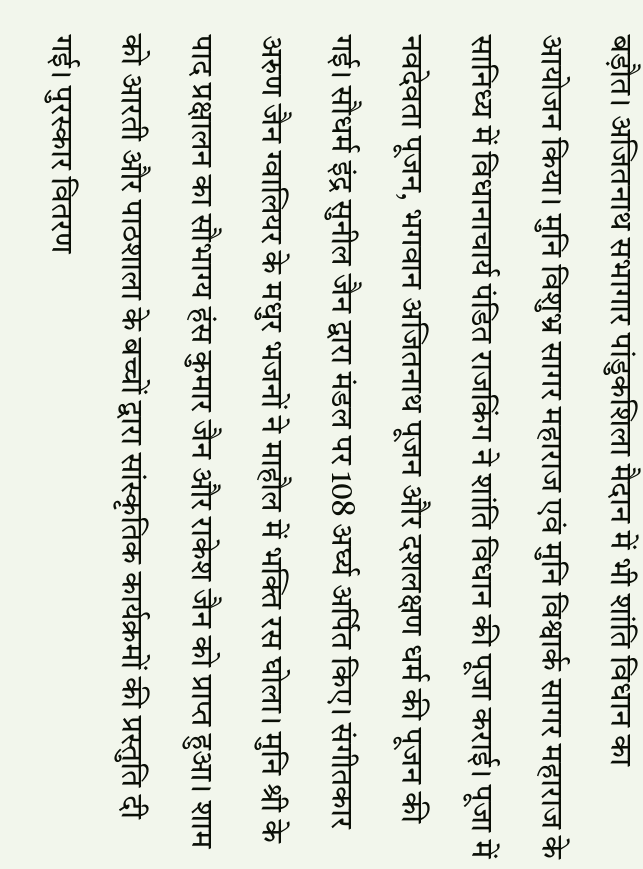बड़ौत। अजितनाथ सभागार पांडुकशिला मैदान में भी शांति विधान का आयोजन किया। मुनि विशुभ्र सागर महाराज एवं मुनि विश्वार्क सागर महाराज के सानिध्य में विधानाचार्य पंडित राजकिंग ने शांति विधान की पूजा कराई। पूजा में नवदेवता पूजन, भगवान अजितनाथ पूजन और दशलक्षण धर्म की पूजन की गई। सौधर्म इंद्र सुनील जैन द्वारा मंडल पर 108 अर्घ्य अर्पित किए। संगीतकार अरुण जैन ग्वालियर के मधुर भजनों ने माहौल में भक्ति रस घोला। मुनि श्री के पाद प्रक्षालन का सौभाग्य हंस कुमार जैन और राकेश जैन को प्राप्त हुआ। शाम को आरती और पाठशाला के बच्चों द्वारा सांस्कृतिक कार्यक्रमों की प्रस्तुति दी गई। पुरस्कार वितरण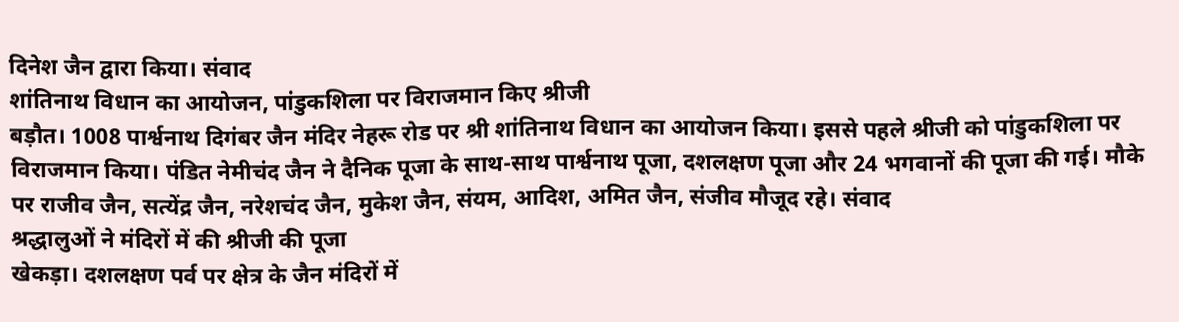दिनेश जैन द्वारा किया। संवाद
शांतिनाथ विधान का आयोजन, पांडुकशिला पर विराजमान किए श्रीजी
बड़ौत। 1008 पार्श्वनाथ दिगंबर जैन मंदिर नेहरू रोड पर श्री शांतिनाथ विधान का आयोजन किया। इससे पहले श्रीजी को पांडुकशिला पर विराजमान किया। पंडित नेमीचंद जैन ने दैनिक पूजा के साथ-साथ पार्श्वनाथ पूजा, दशलक्षण पूजा और 24 भगवानों की पूजा की गई। मौके पर राजीव जैन, सत्येंद्र जैन, नरेशचंद जैन, मुकेश जैन, संयम, आदिश, अमित जैन, संजीव मौजूद रहे। संवाद
श्रद्धालुओं ने मंदिरों में की श्रीजी की पूजा
खेकड़ा। दशलक्षण पर्व पर क्षेत्र के जैन मंदिरों में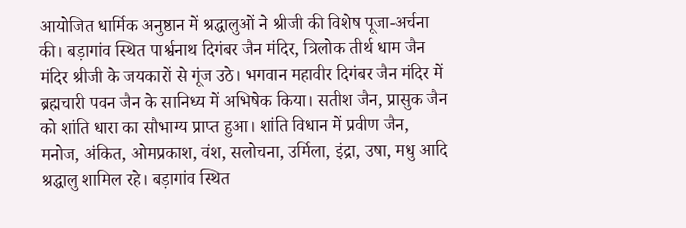आयोजित धार्मिक अनुष्ठान में श्रद्धालुओं ने श्रीजी की विशेष पूजा-अर्चना की। बड़ागांव स्थित पार्श्वनाथ दिगंबर जैन मंदिर, त्रिलोक तीर्थ धाम जैन मंदिर श्रीजी के जयकारों से गूंज उठे। भगवान महावीर दिगंबर जैन मंदिर में ब्रह्मचारी पवन जैन के सानिध्य में अभिषेक किया। सतीश जैन, प्रासुक जैन को शांति धारा का सौभाग्य प्राप्त हुआ। शांति विधान में प्रवीण जैन, मनोज, अंकित, ओमप्रकाश, वंश, सलोचना, उर्मिला, इंद्रा, उषा, मधु आदि श्रद्धालु शामिल रहे। बड़ागांव स्थित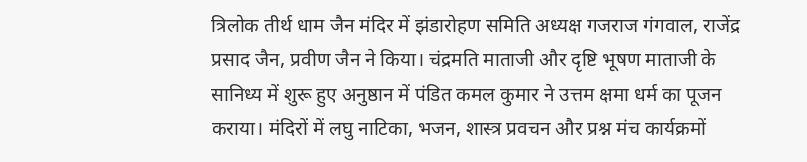त्रिलोक तीर्थ धाम जैन मंदिर में झंडारोहण समिति अध्यक्ष गजराज गंगवाल, राजेंद्र प्रसाद जैन, प्रवीण जैन ने किया। चंद्रमति माताजी और दृष्टि भूषण माताजी के सानिध्य में शुरू हुए अनुष्ठान में पंडित कमल कुमार ने उत्तम क्षमा धर्म का पूजन कराया। मंदिरों में लघु नाटिका, भजन, शास्त्र प्रवचन और प्रश्न मंच कार्यक्रमों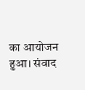का आयोजन हुआ। संवाद